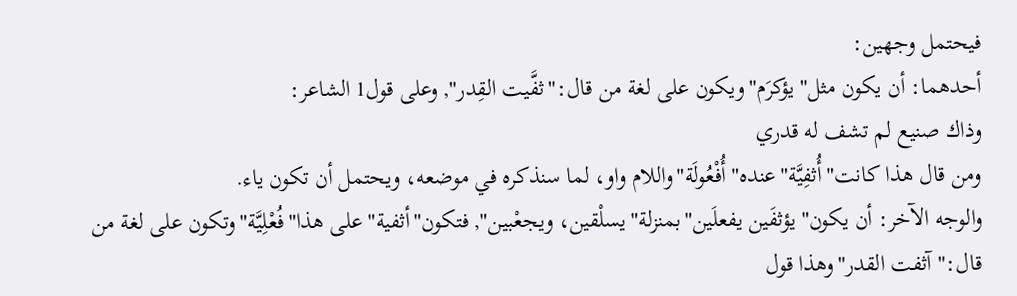فيحتمل وجهين:
أحدهما: أن يكون مثل"يؤكرَم"ويكون على لغة من قال:"ثفَّيت القِدر", وعلى قول1 الشاعر:
وذاك صنيع لم تشف له قدري
ومن قال هذا كانت"أُثفِيَّة"عنده"أُفْعُولَة"واللام واو، لما سنذكره في موضعه، ويحتمل أن تكون ياء.
والوجه الآخر: أن يكون"يؤثفَين يفعلَين"بمنزلة"يسلْقين، ويجعْبين", فتكون"أثفية"على هذا"فُعْلِيَّة"وتكون على لغة من قال:"آثفت القدر"وهذا قول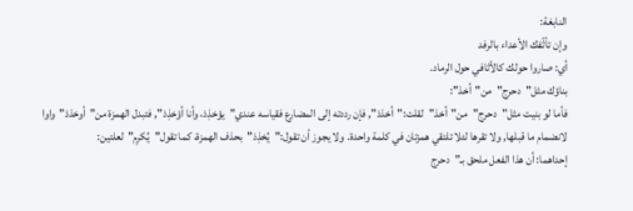النابغة:
وإن تأثّفك الأعداء بالرفد
أي: صاروا حولك كالأثافي حول الرماد.
بناؤك مثل"دحرج"من"أخذ":
فأما لو بنيت مثل"دحرج"من"أخذ"لقلت:"أخذذ", فإن رددته إلى المضارع فقياسه عندي"يؤخذِذ، وأنا أؤخذِذ", فتبدل الهمزة من"أوخذذ"واوا لانضمام ما قبلها, ولا تقرها لئلا تلتقي همزتان في كلمة واحدة. ولا يجوز أن تقول:"يُخذِذ"بحذف الهمزة، كما تقول"يُكرِم"لعلتين:
إحداهما: أن هذا الفعل ملحق بـ"دحرج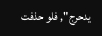يدحرج", فلو حذفت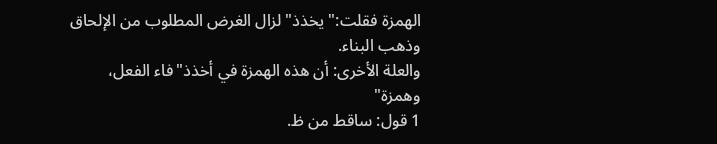الهمزة فقلت:"يخذذ"لزال الغرض المطلوب من الإلحاق وذهب البناء.
والعلة الأخرى: أن هذه الهمزة في أخذذ"فاء الفعل، وهمزة"
1 قول: ساقط من ظ.